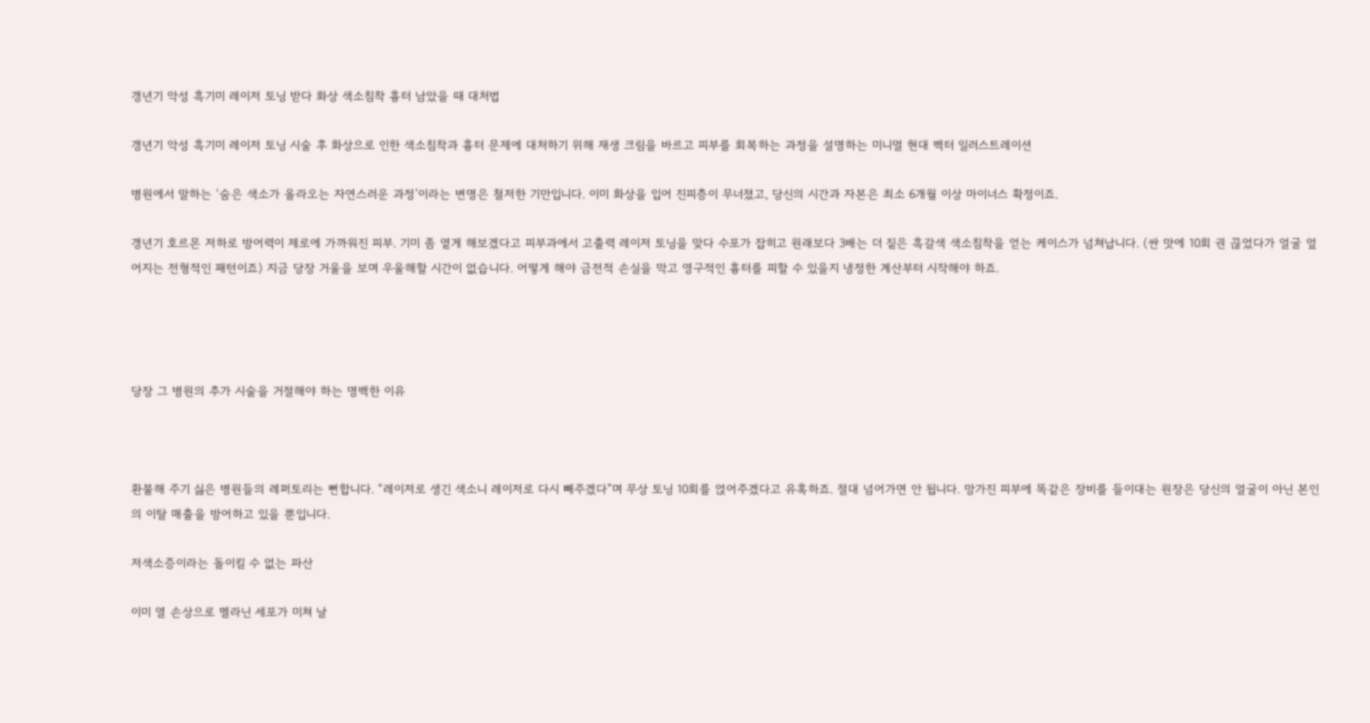갱년기 악성 흑기미 레이저 토닝 받다 화상 색소침착 흉터 남았을 때 대처법

갱년기 악성 흑기미 레이저 토닝 시술 후 화상으로 인한 색소침착과 흉터 문제에 대처하기 위해 재생 크림을 바르고 피부를 회복하는 과정을 설명하는 미니멀 현대 벡터 일러스트레이션

병원에서 말하는 ‘숨은 색소가 올라오는 자연스러운 과정’이라는 변명은 철저한 기만입니다. 이미 화상을 입어 진피층이 무너졌고, 당신의 시간과 자본은 최소 6개월 이상 마이너스 확정이죠.

갱년기 호르몬 저하로 방어력이 제로에 가까워진 피부. 기미 좀 옅게 해보겠다고 피부과에서 고출력 레이저 토닝을 맞다 수포가 잡히고 원래보다 3배는 더 짙은 흑갈색 색소침착을 얻는 케이스가 넘쳐납니다. (싼 맛에 10회 권 끊었다가 얼굴 엎어지는 전형적인 패턴이죠) 지금 당장 거울을 보며 우울해할 시간이 없습니다. 어떻게 해야 금전적 손실을 막고 영구적인 흉터를 피할 수 있을지 냉정한 계산부터 시작해야 하죠.




당장 그 병원의 추가 시술을 거절해야 하는 명백한 이유



환불해 주기 싫은 병원들의 레퍼토리는 뻔합니다. “레이저로 생긴 색소니 레이저로 다시 빼주겠다”며 무상 토닝 10회를 얹어주겠다고 유혹하죠. 절대 넘어가면 안 됩니다. 망가진 피부에 똑같은 장비를 들이대는 원장은 당신의 얼굴이 아닌 본인의 이탈 매출을 방어하고 있을 뿐입니다.

저색소증이라는 돌이킬 수 없는 파산

이미 열 손상으로 멜라닌 세포가 미쳐 날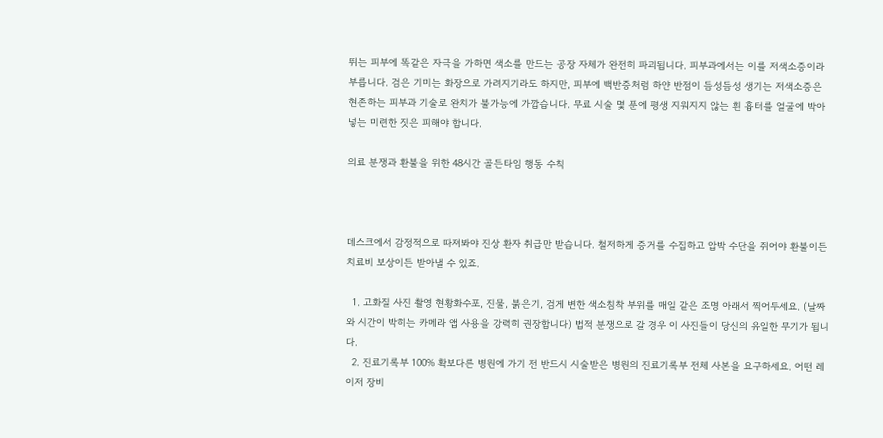뛰는 피부에 똑같은 자극을 가하면 색소를 만드는 공장 자체가 완전히 파괴됩니다. 피부과에서는 이를 저색소증이라 부릅니다. 검은 기미는 화장으로 가려지기라도 하지만, 피부에 백반증처럼 하얀 반점이 듬성듬성 생기는 저색소증은 현존하는 피부과 기술로 완치가 불가능에 가깝습니다. 무료 시술 몇 푼에 평생 지워지지 않는 흰 흉터를 얼굴에 박아넣는 미련한 짓은 피해야 합니다.

의료 분쟁과 환불을 위한 48시간 골든타임 행동 수칙



데스크에서 감정적으로 따져봐야 진상 환자 취급만 받습니다. 철저하게 증거를 수집하고 압박 수단을 쥐어야 환불이든 치료비 보상이든 받아낼 수 있죠.

  1. 고화질 사진 촬영 현황화수포, 진물, 붉은기, 검게 변한 색소침착 부위를 매일 같은 조명 아래서 찍어두세요. (날짜와 시간이 박히는 카메라 앱 사용을 강력히 권장합니다) 법적 분쟁으로 갈 경우 이 사진들이 당신의 유일한 무기가 됩니다.
  2. 진료기록부 100% 확보다른 병원에 가기 전 반드시 시술받은 병원의 진료기록부 전체 사본을 요구하세요. 어떤 레이저 장비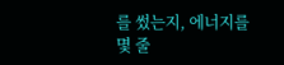를 썼는지, 에너지를 몇 줄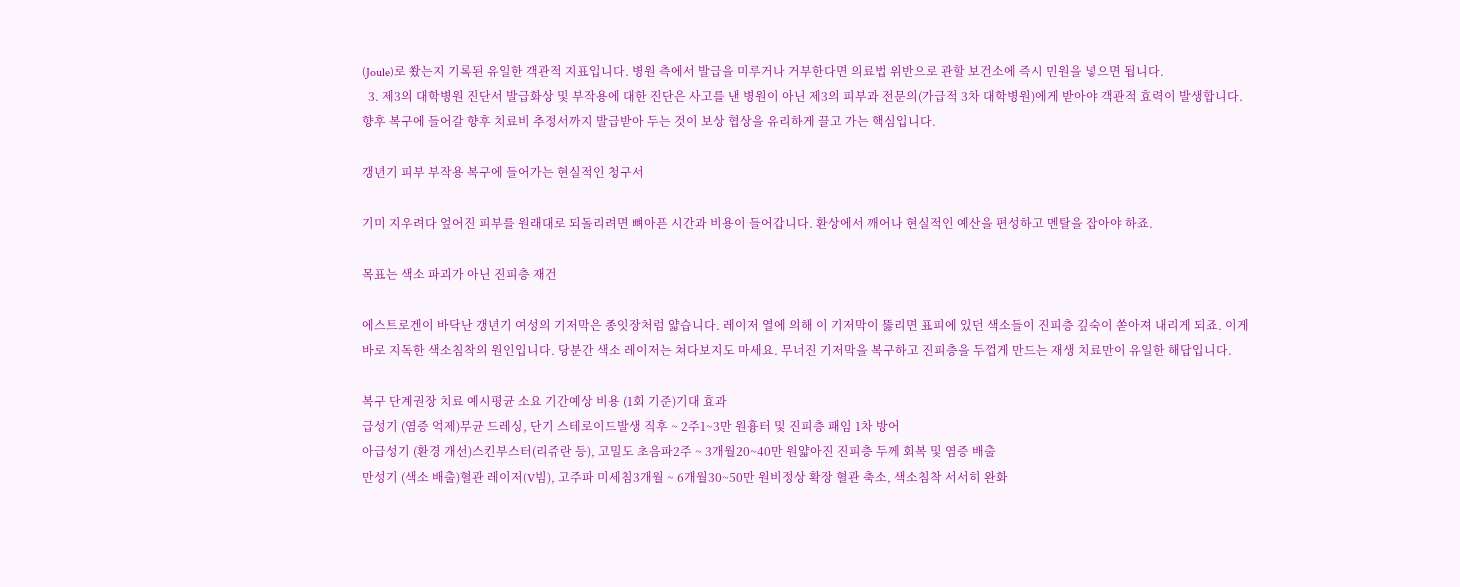(Joule)로 쐈는지 기록된 유일한 객관적 지표입니다. 병원 측에서 발급을 미루거나 거부한다면 의료법 위반으로 관할 보건소에 즉시 민원을 넣으면 됩니다.
  3. 제3의 대학병원 진단서 발급화상 및 부작용에 대한 진단은 사고를 낸 병원이 아닌 제3의 피부과 전문의(가급적 3차 대학병원)에게 받아야 객관적 효력이 발생합니다. 향후 복구에 들어갈 향후 치료비 추정서까지 발급받아 두는 것이 보상 협상을 유리하게 끌고 가는 핵심입니다.

갱년기 피부 부작용 복구에 들어가는 현실적인 청구서

기미 지우려다 엎어진 피부를 원래대로 되돌리려면 뼈아픈 시간과 비용이 들어갑니다. 환상에서 깨어나 현실적인 예산을 편성하고 멘탈을 잡아야 하죠.

목표는 색소 파괴가 아닌 진피층 재건

에스트로겐이 바닥난 갱년기 여성의 기저막은 종잇장처럼 얇습니다. 레이저 열에 의해 이 기저막이 뚫리면 표피에 있던 색소들이 진피층 깊숙이 쏟아져 내리게 되죠. 이게 바로 지독한 색소침착의 원인입니다. 당분간 색소 레이저는 쳐다보지도 마세요. 무너진 기저막을 복구하고 진피층을 두껍게 만드는 재생 치료만이 유일한 해답입니다.

복구 단계권장 치료 예시평균 소요 기간예상 비용 (1회 기준)기대 효과
급성기 (염증 억제)무균 드레싱, 단기 스테로이드발생 직후 ~ 2주1~3만 원흉터 및 진피층 패임 1차 방어
아급성기 (환경 개선)스킨부스터(리쥬란 등), 고밀도 초음파2주 ~ 3개월20~40만 원얇아진 진피층 두께 회복 및 염증 배출
만성기 (색소 배출)혈관 레이저(V빔), 고주파 미세침3개월 ~ 6개월30~50만 원비정상 확장 혈관 축소, 색소침착 서서히 완화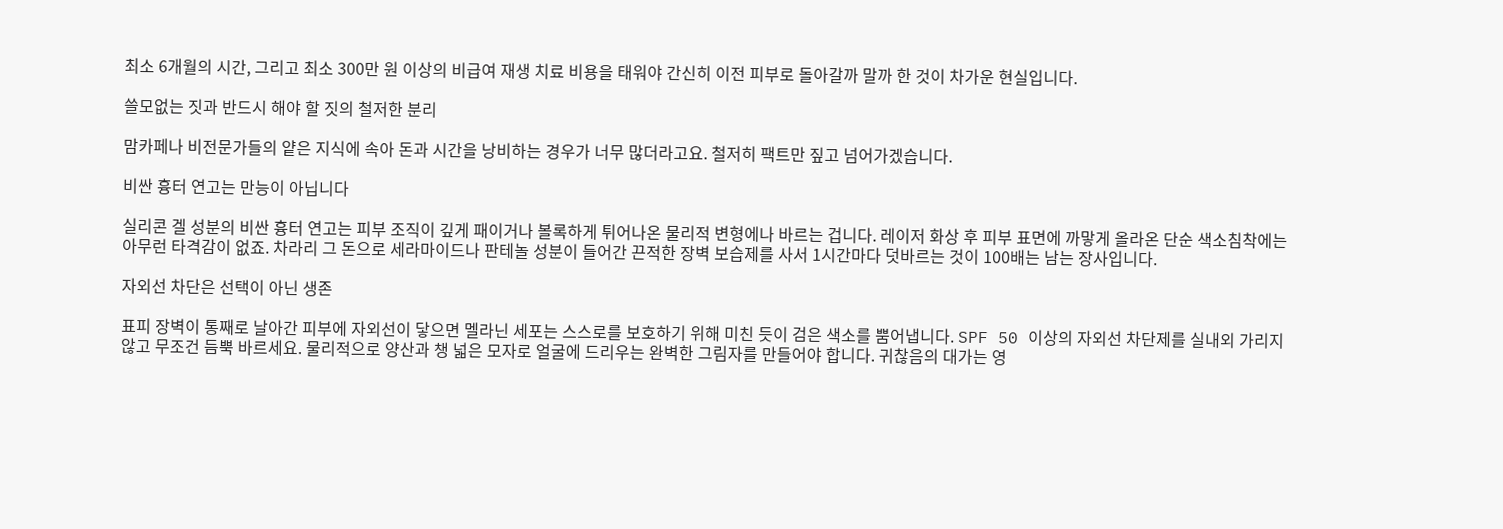최소 6개월의 시간, 그리고 최소 300만 원 이상의 비급여 재생 치료 비용을 태워야 간신히 이전 피부로 돌아갈까 말까 한 것이 차가운 현실입니다.

쓸모없는 짓과 반드시 해야 할 짓의 철저한 분리

맘카페나 비전문가들의 얕은 지식에 속아 돈과 시간을 낭비하는 경우가 너무 많더라고요. 철저히 팩트만 짚고 넘어가겠습니다.

비싼 흉터 연고는 만능이 아닙니다

실리콘 겔 성분의 비싼 흉터 연고는 피부 조직이 깊게 패이거나 볼록하게 튀어나온 물리적 변형에나 바르는 겁니다. 레이저 화상 후 피부 표면에 까맣게 올라온 단순 색소침착에는 아무런 타격감이 없죠. 차라리 그 돈으로 세라마이드나 판테놀 성분이 들어간 끈적한 장벽 보습제를 사서 1시간마다 덧바르는 것이 100배는 남는 장사입니다.

자외선 차단은 선택이 아닌 생존

표피 장벽이 통째로 날아간 피부에 자외선이 닿으면 멜라닌 세포는 스스로를 보호하기 위해 미친 듯이 검은 색소를 뿜어냅니다. SPF 50 이상의 자외선 차단제를 실내외 가리지 않고 무조건 듬뿍 바르세요. 물리적으로 양산과 챙 넓은 모자로 얼굴에 드리우는 완벽한 그림자를 만들어야 합니다. 귀찮음의 대가는 영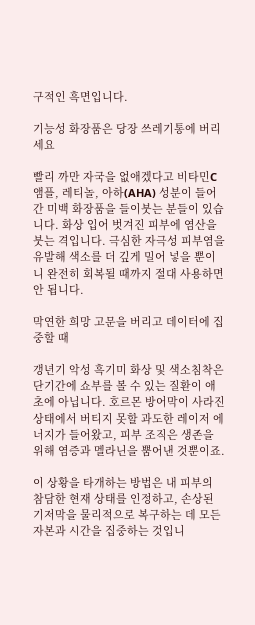구적인 흑면입니다.

기능성 화장품은 당장 쓰레기통에 버리세요

빨리 까만 자국을 없애겠다고 비타민C 앰플, 레티놀, 아하(AHA) 성분이 들어간 미백 화장품을 들이붓는 분들이 있습니다. 화상 입어 벗겨진 피부에 염산을 붓는 격입니다. 극심한 자극성 피부염을 유발해 색소를 더 깊게 밀어 넣을 뿐이니 완전히 회복될 때까지 절대 사용하면 안 됩니다.

막연한 희망 고문을 버리고 데이터에 집중할 때

갱년기 악성 흑기미 화상 및 색소침착은 단기간에 쇼부를 볼 수 있는 질환이 애초에 아닙니다. 호르몬 방어막이 사라진 상태에서 버티지 못할 과도한 레이저 에너지가 들어왔고, 피부 조직은 생존을 위해 염증과 멜라닌을 뿜어낸 것뿐이죠.

이 상황을 타개하는 방법은 내 피부의 참담한 현재 상태를 인정하고, 손상된 기저막을 물리적으로 복구하는 데 모든 자본과 시간을 집중하는 것입니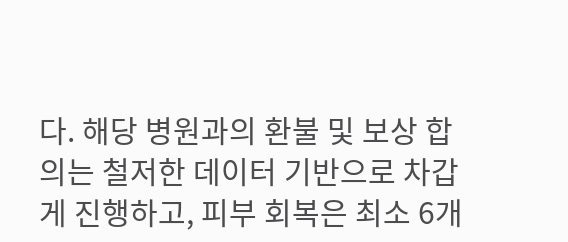다. 해당 병원과의 환불 및 보상 합의는 철저한 데이터 기반으로 차갑게 진행하고, 피부 회복은 최소 6개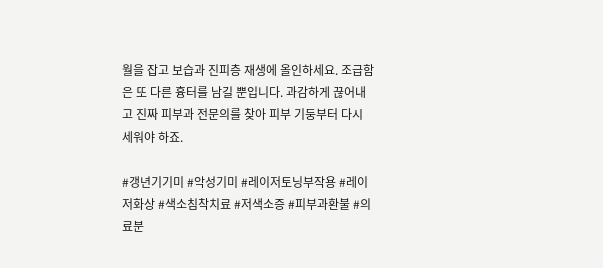월을 잡고 보습과 진피층 재생에 올인하세요. 조급함은 또 다른 흉터를 남길 뿐입니다. 과감하게 끊어내고 진짜 피부과 전문의를 찾아 피부 기둥부터 다시 세워야 하죠.

#갱년기기미 #악성기미 #레이저토닝부작용 #레이저화상 #색소침착치료 #저색소증 #피부과환불 #의료분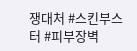쟁대처 #스킨부스터 #피부장벽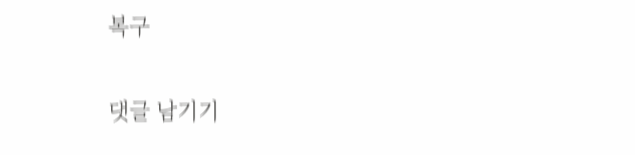복구

댓글 남기기